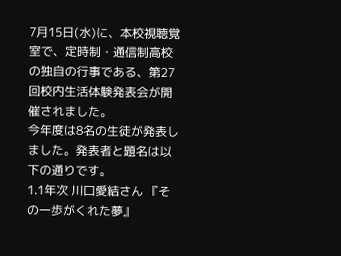7月15日(水)に、本校視聴覚室で、定時制・通信制高校の独自の行事である、第27回校内生活体験発表会が開催されました。
今年度は8名の生徒が発表しました。発表者と題名は以下の通りです。
1.1年次 川口愛結さん 『その一歩がくれた夢』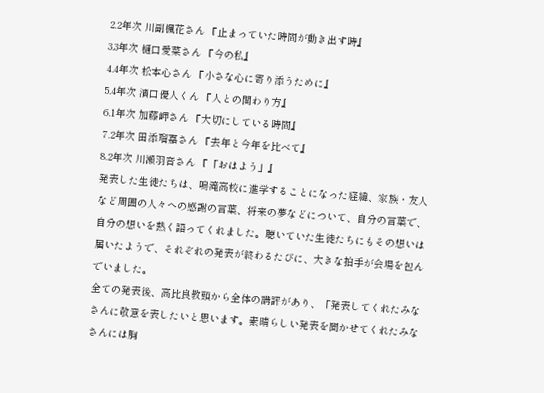2.2年次 川副楓花さん 『止まっていた時間が動き出す時』
3.3年次 樋口愛菜さん 『今の私』
4.4年次 松本心さん 『小さな心に寄り添うために』
5.4年次 濱口優人くん 『人との関わり方』
6.1年次 加藤岬さん 『大切にしている時間』
7.2年次 田添瑠嘉さん 『去年と今年を比べて』
8.2年次 川瀬羽音さん 『「おはよう」』
発表した生徒たちは、鳴滝高校に進学することになった経緯、家族・友人など周囲の人々への感謝の言葉、将来の夢などについて、自分の言葉で、自分の想いを熱く語ってくれました。聴いていた生徒たちにもその想いは届いたようで、それぞれの発表が終わるたびに、大きな拍手が会場を包んでいました。
全ての発表後、高比良教頭から全体の講評があり、「発表してくれたみなさんに敬意を表したいと思います。素晴らしい発表を聞かせてくれたみなさんには胸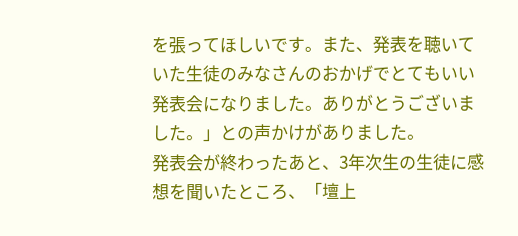を張ってほしいです。また、発表を聴いていた生徒のみなさんのおかげでとてもいい発表会になりました。ありがとうございました。」との声かけがありました。
発表会が終わったあと、3年次生の生徒に感想を聞いたところ、「壇上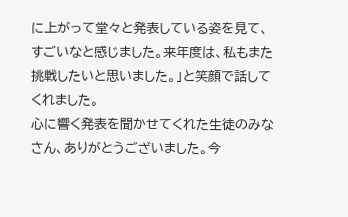に上がって堂々と発表している姿を見て、すごいなと感じました。来年度は、私もまた挑戦したいと思いました。」と笑顔で話してくれました。
心に響く発表を聞かせてくれた生徒のみなさん、ありがとうございました。今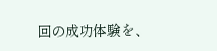回の成功体験を、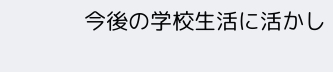今後の学校生活に活かし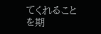てくれることを期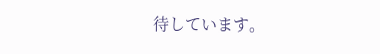待しています。